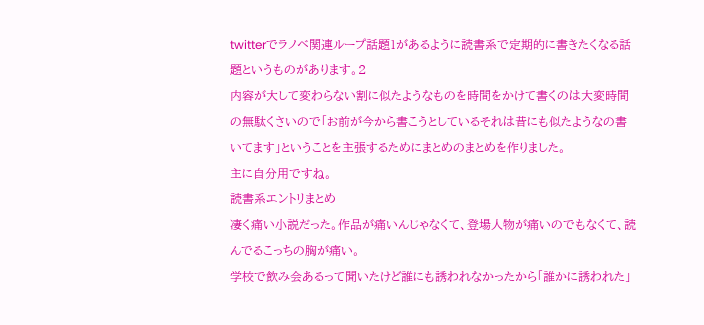twitterでラノベ関連ループ話題1があるように読書系で定期的に書きたくなる話題というものがあります。2
内容が大して変わらない割に似たようなものを時間をかけて書くのは大変時間の無駄くさいので「お前が今から書こうとしているそれは昔にも似たようなの書いてます」ということを主張するためにまとめのまとめを作りました。
主に自分用ですね。
読書系エントリまとめ
凄く痛い小説だった。作品が痛いんじゃなくて、登場人物が痛いのでもなくて、読んでるこっちの胸が痛い。
学校で飲み会あるって聞いたけど誰にも誘われなかったから「誰かに誘われた」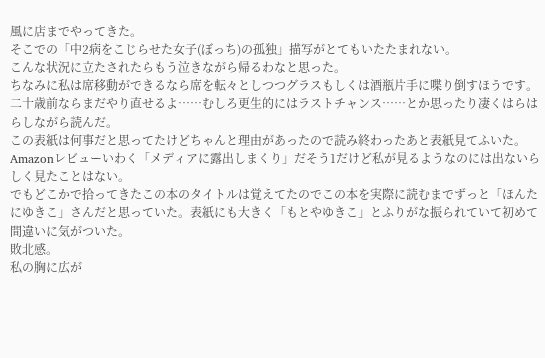風に店までやってきた。
そこでの「中2病をこじらせた女子(ぼっち)の孤独」描写がとてもいたたまれない。
こんな状況に立たされたらもう泣きながら帰るわなと思った。
ちなみに私は席移動ができるなら席を転々としつつグラスもしくは酒瓶片手に喋り倒すほうです。
二十歳前ならまだやり直せるよ……むしろ更生的にはラストチャンス……とか思ったり凄くはらはらしながら読んだ。
この表紙は何事だと思ってたけどちゃんと理由があったので読み終わったあと表紙見てふいた。
Amazonレビューいわく「メディアに露出しまくり」だそう1だけど私が見るようなのには出ないらしく見たことはない。
でもどこかで拾ってきたこの本のタイトルは覚えてたのでこの本を実際に読むまでずっと「ほんたにゆきこ」さんだと思っていた。表紙にも大きく「もとやゆきこ」とふりがな振られていて初めて間違いに気がついた。
敗北感。
私の胸に広が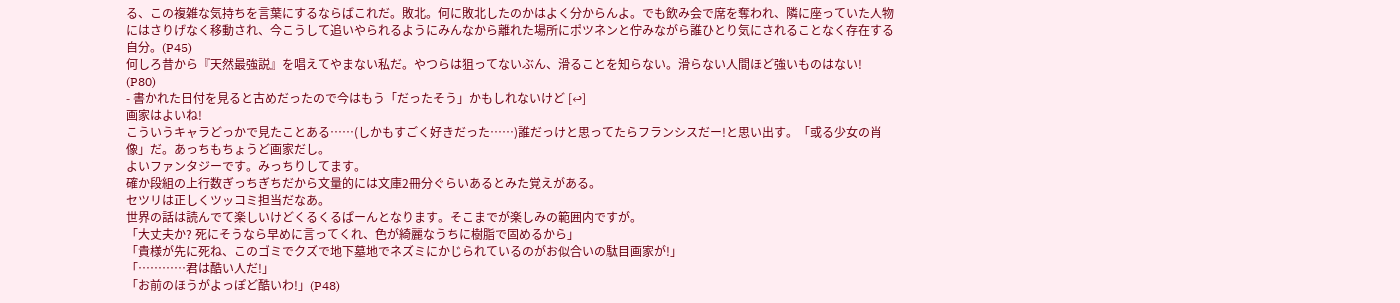る、この複雑な気持ちを言葉にするならばこれだ。敗北。何に敗北したのかはよく分からんよ。でも飲み会で席を奪われ、隣に座っていた人物にはさりげなく移動され、今こうして追いやられるようにみんなから離れた場所にポツネンと佇みながら誰ひとり気にされることなく存在する自分。(P45)
何しろ昔から『天然最強説』を唱えてやまない私だ。やつらは狙ってないぶん、滑ることを知らない。滑らない人間ほど強いものはない!
(P80)
- 書かれた日付を見ると古めだったので今はもう「だったそう」かもしれないけど [↩]
画家はよいね!
こういうキャラどっかで見たことある……(しかもすごく好きだった……)誰だっけと思ってたらフランシスだー!と思い出す。「或る少女の肖像」だ。あっちもちょうど画家だし。
よいファンタジーです。みっちりしてます。
確か段組の上行数ぎっちぎちだから文量的には文庫2冊分ぐらいあるとみた覚えがある。
セツリは正しくツッコミ担当だなあ。
世界の話は読んでて楽しいけどくるくるぱーんとなります。そこまでが楽しみの範囲内ですが。
「大丈夫か? 死にそうなら早めに言ってくれ、色が綺麗なうちに樹脂で固めるから」
「貴様が先に死ね、このゴミでクズで地下墓地でネズミにかじられているのがお似合いの駄目画家が!」
「…………君は酷い人だ!」
「お前のほうがよっぽど酷いわ!」(P48)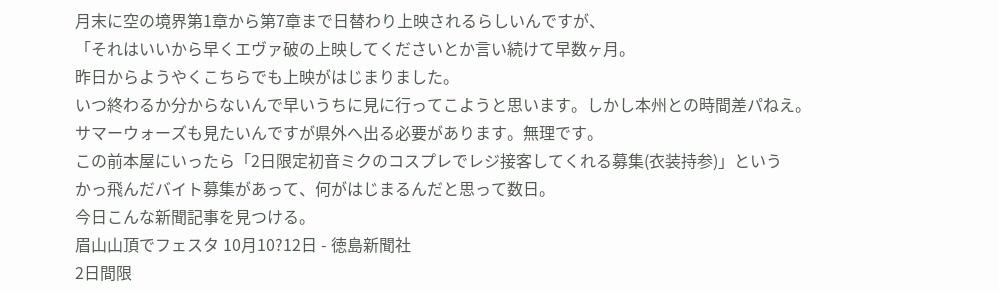月末に空の境界第1章から第7章まで日替わり上映されるらしいんですが、
「それはいいから早くエヴァ破の上映してくださいとか言い続けて早数ヶ月。
昨日からようやくこちらでも上映がはじまりました。
いつ終わるか分からないんで早いうちに見に行ってこようと思います。しかし本州との時間差パねえ。
サマーウォーズも見たいんですが県外へ出る必要があります。無理です。
この前本屋にいったら「2日限定初音ミクのコスプレでレジ接客してくれる募集(衣装持参)」という
かっ飛んだバイト募集があって、何がはじまるんだと思って数日。
今日こんな新聞記事を見つける。
眉山山頂でフェスタ 10月10?12日 - 徳島新聞社
2日間限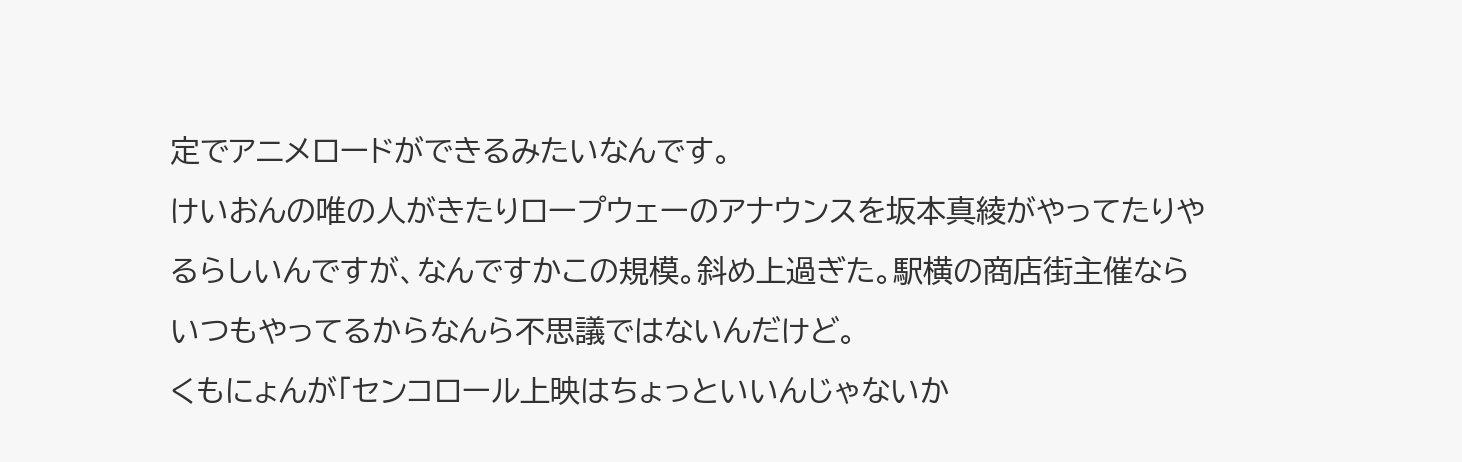定でアニメロードができるみたいなんです。
けいおんの唯の人がきたりロープウェーのアナウンスを坂本真綾がやってたりやるらしいんですが、なんですかこの規模。斜め上過ぎた。駅横の商店街主催ならいつもやってるからなんら不思議ではないんだけど。
くもにょんが「センコロール上映はちょっといいんじゃないか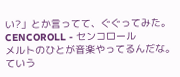い?」とか言ってて、ぐぐってみた。
CENCOROLL - センコロール
メルトのひとが音楽やってるんだな。ていう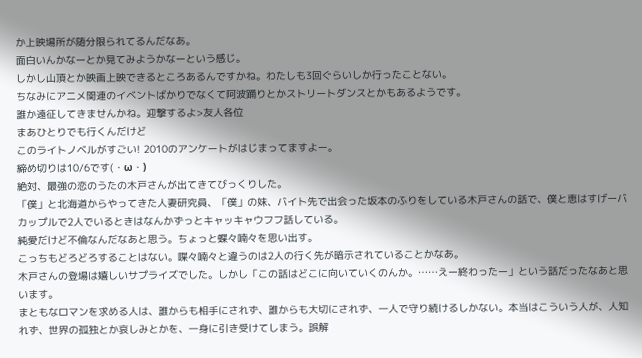か上映場所が随分限られてるんだなあ。
面白いんかなーとか見てみようかなーという感じ。
しかし山頂とか映画上映できるところあるんですかね。わたしも3回ぐらいしか行ったことない。
ちなみにアニメ関連のイベントばかりでなくて阿波踊りとかストリートダンスとかもあるようです。
誰か遠征してきませんかね。迎撃するよ>友人各位
まあひとりでも行くんだけど
このライトノベルがすごい! 2010のアンケートがはじまってますよー。
締め切りは10/6です(・ω・)
絶対、最強の恋のうたの木戸さんが出てきてびっくりした。
「僕」と北海道からやってきた人妻研究員、「僕」の妹、バイト先で出会った坂本のふりをしている木戸さんの話で、僕と恵はすげーバカップルで2人でいるときはなんかずっとキャッキャウフフ話している。
純愛だけど不倫なんだなあと思う。ちょっと蝶々喃々を思い出す。
こっちもどろどろすることはない。喋々喃々と違うのは2人の行く先が暗示されていることかなあ。
木戸さんの登場は嬉しいサプライズでした。しかし「この話はどこに向いていくのんか。……えー終わったー」という話だったなあと思います。
まともなロマンを求める人は、誰からも相手にされず、誰からも大切にされず、一人で守り続けるしかない。本当はこういう人が、人知れず、世界の孤独とか哀しみとかを、一身に引き受けてしまう。誤解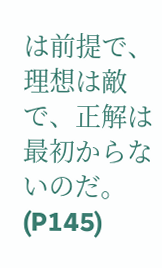は前提で、理想は敵で、正解は最初からないのだ。
(P145)